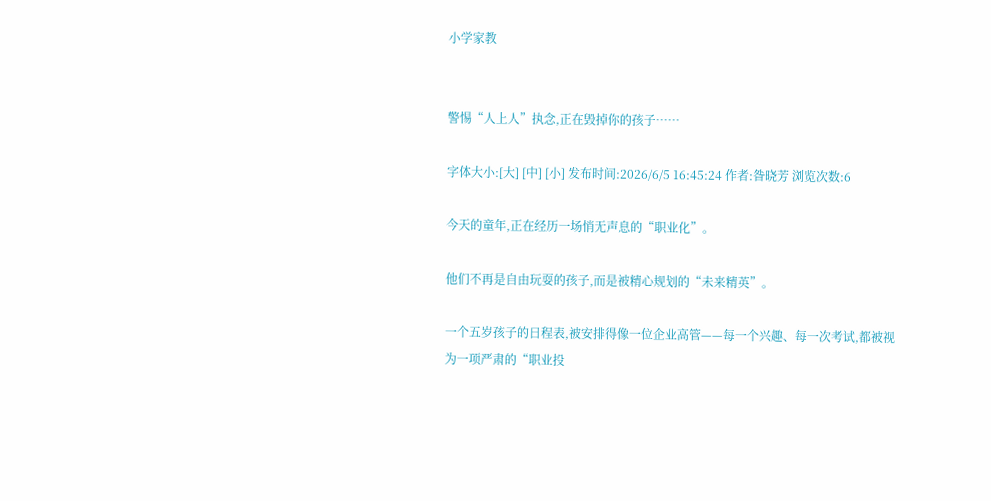小学家教


警惕“人上人”执念,正在毁掉你的孩子……

字体大小:[大] [中] [小] 发布时间:2026/6/5 16:45:24 作者:昝晓芳 浏览次数:6

今天的童年,正在经历一场悄无声息的“职业化”。

他们不再是自由玩耍的孩子,而是被精心规划的“未来精英”。

一个五岁孩子的日程表,被安排得像一位企业高管——每一个兴趣、每一次考试,都被视为一项严肃的“职业投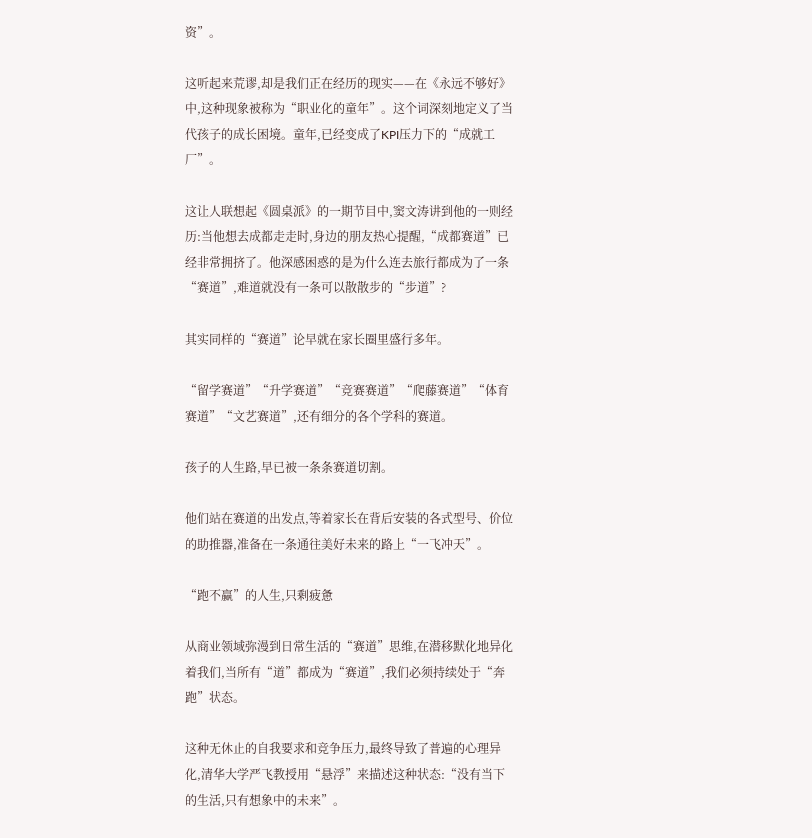资”。

这听起来荒谬,却是我们正在经历的现实——在《永远不够好》中,这种现象被称为“职业化的童年”。这个词深刻地定义了当代孩子的成长困境。童年,已经变成了KPI压力下的“成就工厂”。

这让人联想起《圆桌派》的一期节目中,窦文涛讲到他的一则经历:当他想去成都走走时,身边的朋友热心提醒,“成都赛道”已经非常拥挤了。他深感困惑的是为什么连去旅行都成为了一条“赛道”,难道就没有一条可以散散步的“步道”?

其实同样的“赛道”论早就在家长圈里盛行多年。

“留学赛道”“升学赛道”“竞赛赛道”“爬藤赛道”“体育赛道”“文艺赛道”,还有细分的各个学科的赛道。

孩子的人生路,早已被一条条赛道切割。

他们站在赛道的出发点,等着家长在背后安装的各式型号、价位的助推器,准备在一条通往美好未来的路上“一飞冲天”。

“跑不赢”的人生,只剩疲惫

从商业领域弥漫到日常生活的“赛道”思维,在潜移默化地异化着我们,当所有“道”都成为“赛道”,我们必须持续处于“奔跑”状态。

这种无休止的自我要求和竞争压力,最终导致了普遍的心理异化,清华大学严飞教授用“悬浮”来描述这种状态:“没有当下的生活,只有想象中的未来”。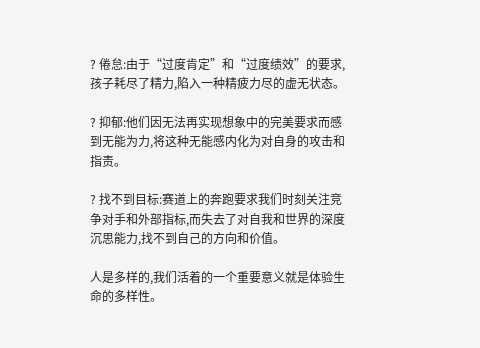? 倦怠:由于“过度肯定”和“过度绩效”的要求,孩子耗尽了精力,陷入一种精疲力尽的虚无状态。

? 抑郁:他们因无法再实现想象中的完美要求而感到无能为力,将这种无能感内化为对自身的攻击和指责。

? 找不到目标:赛道上的奔跑要求我们时刻关注竞争对手和外部指标,而失去了对自我和世界的深度沉思能力,找不到自己的方向和价值。

人是多样的,我们活着的一个重要意义就是体验生命的多样性。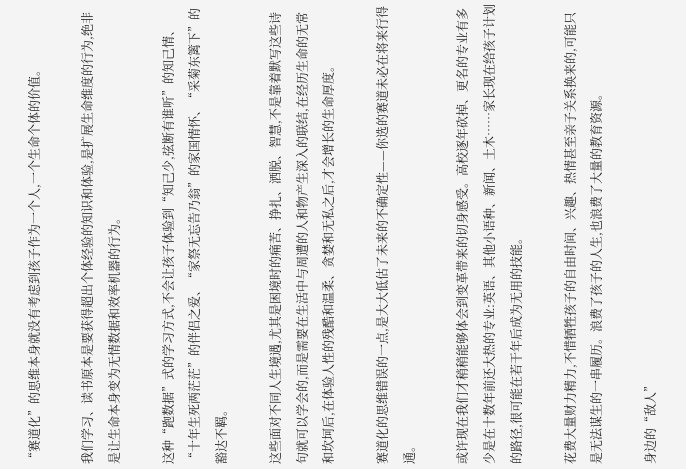“赛道化”的思维本身就没有考虑到孩子作为一个人,一个生命个体的价值。

我们学习、读书原本是要获得超出个体经验的知识和体验,是扩展生命维度的行为,绝非是让生命本身变为无情数据和效率机器的行为。

这种“跑数据”式的学习方式,不会让孩子体验到“知己少,弦断有谁听”的知己情、“十年生死两茫茫”的伴侣之爱、“家祭无忘告乃翁”的家国情怀、“采菊东篱下”的豁达不羁。

这些面对不同人生境遇,尤其是困境时的痛苦、挣扎、洒脱、智慧,不是靠着默写这些诗句就可以学会的,而是需要在生活中与周遭的人和物产生深入的联结,在经历生命的无常和坎坷后,在体验人性的残酷和温柔、贪婪和无私之后,才会增长的生命厚度。

赛道化的思维错误的一点,是大大低估了未来的不确定性——你选的赛道未必在将来行得通。

或许现在我们才稍稍能够体会到变革带来的切身感受。高校逐年砍掉、更名的专业有多少是在十数年前还大热的专业:英语、其他小语种、新闻、土木……家长现在给孩子计划的路径,很可能在若干年后成为无用的技能。

花费大量财力精力,不惜牺牲孩子的自由时间、兴趣、热情甚至亲子关系换来的,可能只是无法谋生的一串履历。浪费了孩子的人生,也浪费了大量的教育资源。

身边的“敌人”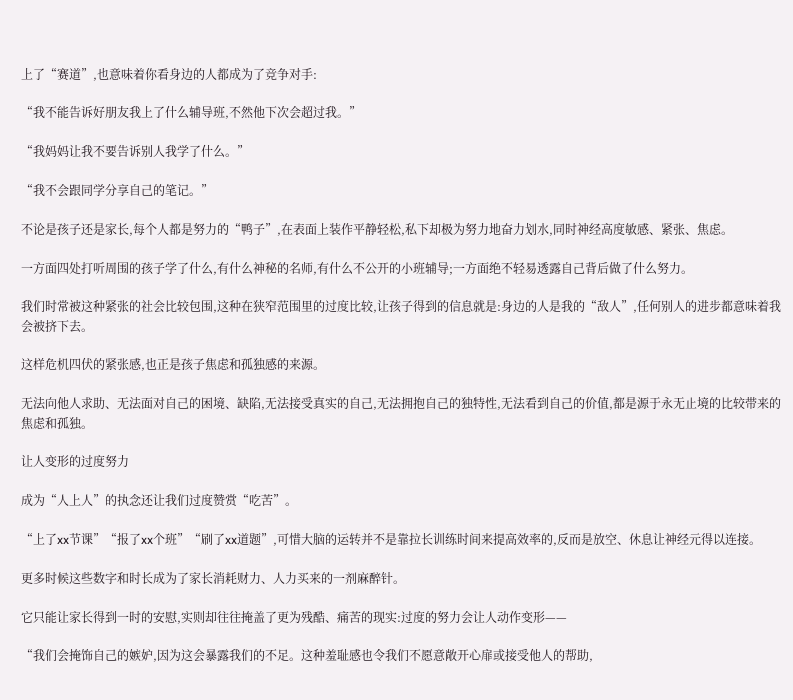上了“赛道”,也意味着你看身边的人都成为了竞争对手:

“我不能告诉好朋友我上了什么辅导班,不然他下次会超过我。”

“我妈妈让我不要告诉别人我学了什么。”

“我不会跟同学分享自己的笔记。”

不论是孩子还是家长,每个人都是努力的“鸭子”,在表面上装作平静轻松,私下却极为努力地奋力划水,同时神经高度敏感、紧张、焦虑。

一方面四处打听周围的孩子学了什么,有什么神秘的名师,有什么不公开的小班辅导;一方面绝不轻易透露自己背后做了什么努力。

我们时常被这种紧张的社会比较包围,这种在狭窄范围里的过度比较,让孩子得到的信息就是:身边的人是我的“敌人”,任何别人的进步都意味着我会被挤下去。

这样危机四伏的紧张感,也正是孩子焦虑和孤独感的来源。

无法向他人求助、无法面对自己的困境、缺陷,无法接受真实的自己,无法拥抱自己的独特性,无法看到自己的价值,都是源于永无止境的比较带来的焦虑和孤独。

让人变形的过度努力

成为“人上人”的执念还让我们过度赞赏“吃苦”。

“上了xx节课”“报了xx个班”“刷了xx道题”,可惜大脑的运转并不是靠拉长训练时间来提高效率的,反而是放空、休息让神经元得以连接。

更多时候这些数字和时长成为了家长消耗财力、人力买来的一剂麻醉针。

它只能让家长得到一时的安慰,实则却往往掩盖了更为残酷、痛苦的现实:过度的努力会让人动作变形——

“我们会掩饰自己的嫉妒,因为这会暴露我们的不足。这种羞耻感也令我们不愿意敞开心扉或接受他人的帮助,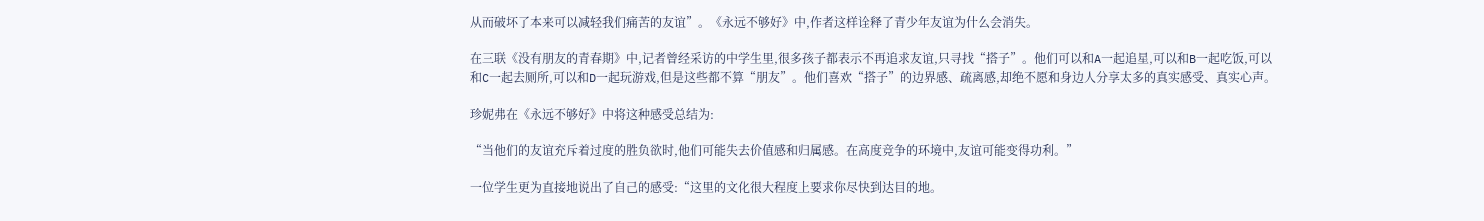从而破坏了本来可以减轻我们痛苦的友谊”。《永远不够好》中,作者这样诠释了青少年友谊为什么会消失。

在三联《没有朋友的青春期》中,记者曾经采访的中学生里,很多孩子都表示不再追求友谊,只寻找“搭子”。他们可以和A一起追星,可以和B一起吃饭,可以和C一起去厕所,可以和D一起玩游戏,但是这些都不算“朋友”。他们喜欢“搭子”的边界感、疏离感,却绝不愿和身边人分享太多的真实感受、真实心声。

珍妮弗在《永远不够好》中将这种感受总结为:

“当他们的友谊充斥着过度的胜负欲时,他们可能失去价值感和归属感。在高度竞争的环境中,友谊可能变得功利。”

一位学生更为直接地说出了自己的感受:“这里的文化很大程度上要求你尽快到达目的地。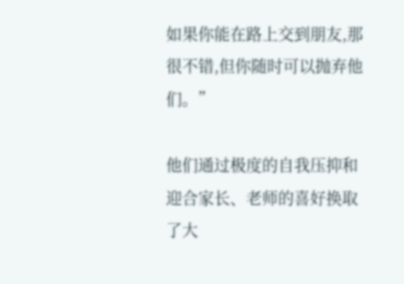如果你能在路上交到朋友,那很不错,但你随时可以抛弃他们。”

他们通过极度的自我压抑和迎合家长、老师的喜好换取了大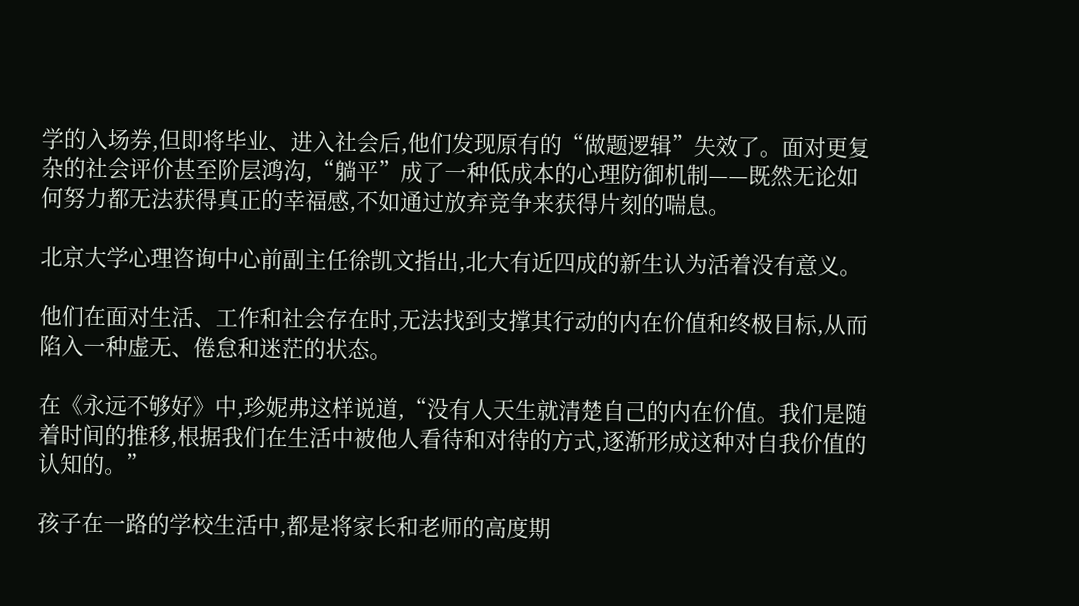学的入场券,但即将毕业、进入社会后,他们发现原有的“做题逻辑”失效了。面对更复杂的社会评价甚至阶层鸿沟,“躺平”成了一种低成本的心理防御机制——既然无论如何努力都无法获得真正的幸福感,不如通过放弃竞争来获得片刻的喘息。

北京大学心理咨询中心前副主任徐凯文指出,北大有近四成的新生认为活着没有意义。

他们在面对生活、工作和社会存在时,无法找到支撑其行动的内在价值和终极目标,从而陷入一种虚无、倦怠和迷茫的状态。

在《永远不够好》中,珍妮弗这样说道,“没有人天生就清楚自己的内在价值。我们是随着时间的推移,根据我们在生活中被他人看待和对待的方式,逐渐形成这种对自我价值的认知的。”

孩子在一路的学校生活中,都是将家长和老师的高度期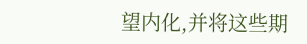望内化,并将这些期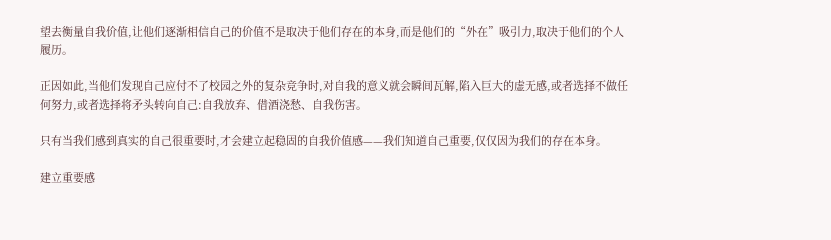望去衡量自我价值,让他们逐渐相信自己的价值不是取决于他们存在的本身,而是他们的“外在”吸引力,取决于他们的个人履历。

正因如此,当他们发现自己应付不了校园之外的复杂竞争时,对自我的意义就会瞬间瓦解,陷入巨大的虚无感,或者选择不做任何努力,或者选择将矛头转向自己:自我放弃、借酒浇愁、自我伤害。

只有当我们感到真实的自己很重要时,才会建立起稳固的自我价值感——我们知道自己重要,仅仅因为我们的存在本身。

建立重要感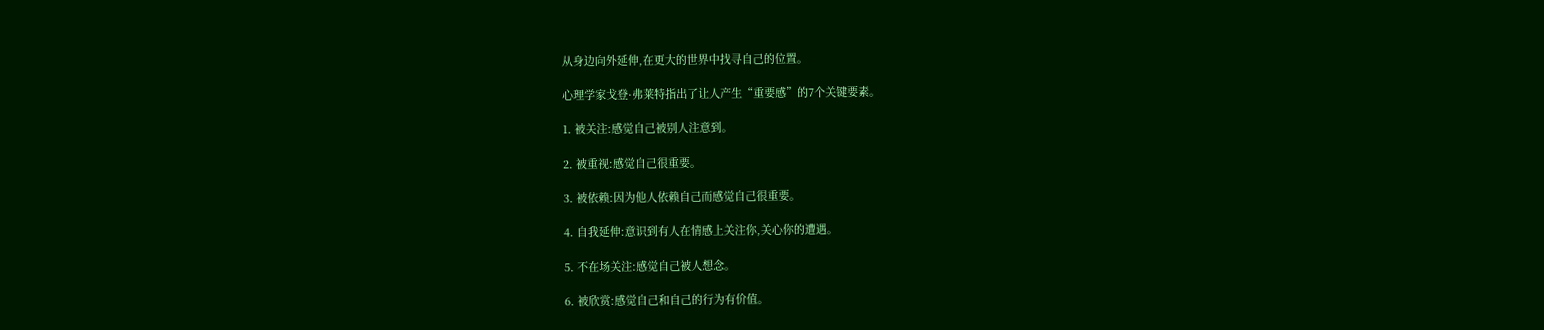从身边向外延伸,在更大的世界中找寻自己的位置。

心理学家戈登·弗莱特指出了让人产生“重要感”的7个关键要素。

1. 被关注:感觉自己被别人注意到。

2. 被重视:感觉自己很重要。

3. 被依赖:因为他人依赖自己而感觉自己很重要。

4. 自我延伸:意识到有人在情感上关注你,关心你的遭遇。

5. 不在场关注:感觉自己被人想念。

6. 被欣赏:感觉自己和自己的行为有价值。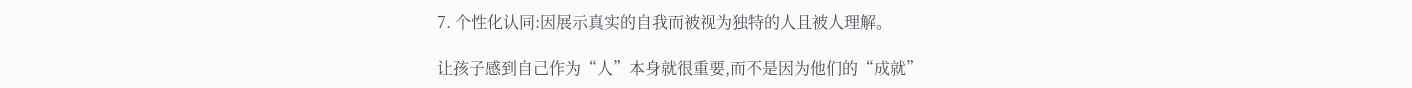7. 个性化认同:因展示真实的自我而被视为独特的人且被人理解。

让孩子感到自己作为“人”本身就很重要,而不是因为他们的“成就”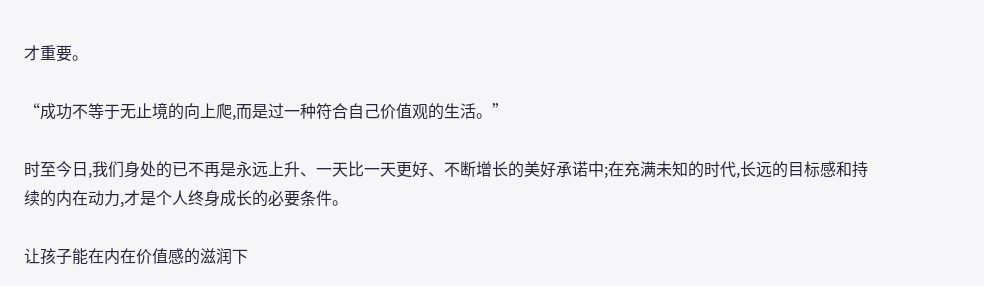才重要。

“成功不等于无止境的向上爬,而是过一种符合自己价值观的生活。”

时至今日,我们身处的已不再是永远上升、一天比一天更好、不断增长的美好承诺中;在充满未知的时代,长远的目标感和持续的内在动力,才是个人终身成长的必要条件。

让孩子能在内在价值感的滋润下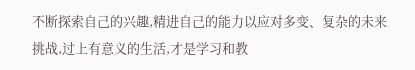不断探索自己的兴趣,精进自己的能力以应对多变、复杂的未来挑战,过上有意义的生活,才是学习和教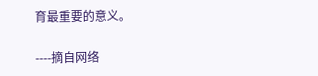育最重要的意义。

----摘自网络